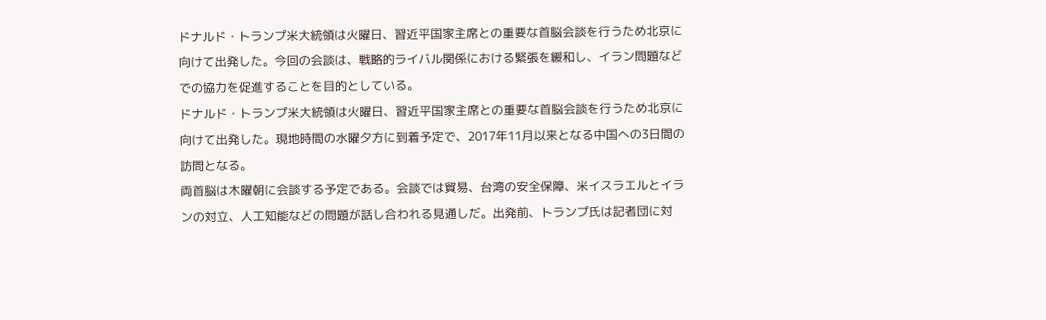ドナルド・トランプ米大統領は火曜日、習近平国家主席との重要な首脳会談を行うため北京に向けて出発した。今回の会談は、戦略的ライバル関係における緊張を緩和し、イラン問題などでの協力を促進することを目的としている。
ドナルド・トランプ米大統領は火曜日、習近平国家主席との重要な首脳会談を行うため北京に向けて出発した。現地時間の水曜夕方に到着予定で、2017年11月以来となる中国への3日間の訪問となる。
両首脳は木曜朝に会談する予定である。会談では貿易、台湾の安全保障、米イスラエルとイランの対立、人工知能などの問題が話し合われる見通しだ。出発前、トランプ氏は記者団に対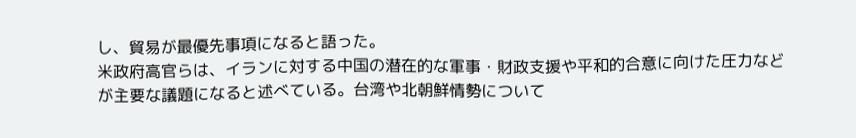し、貿易が最優先事項になると語った。
米政府高官らは、イランに対する中国の潜在的な軍事・財政支援や平和的合意に向けた圧力などが主要な議題になると述べている。台湾や北朝鮮情勢について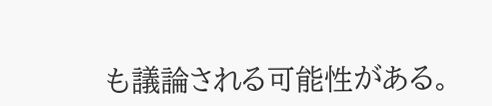も議論される可能性がある。